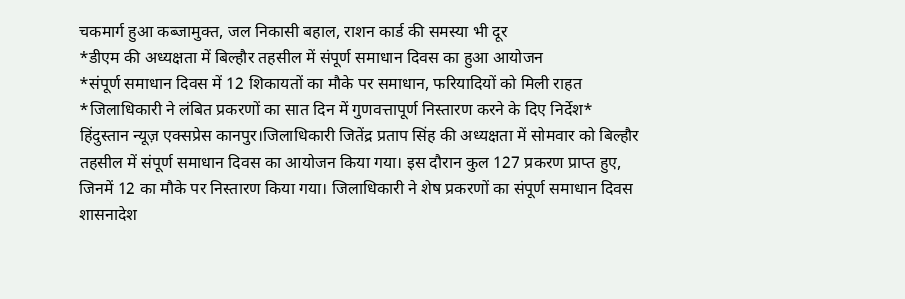चकमार्ग हुआ कब्जामुक्त, जल निकासी बहाल, राशन कार्ड की समस्या भी दूर
*डीएम की अध्यक्षता में बिल्हौर तहसील में संपूर्ण समाधान दिवस का हुआ आयोजन
*संपूर्ण समाधान दिवस में 12 शिकायतों का मौके पर समाधान, फरियादियों को मिली राहत
*जिलाधिकारी ने लंबित प्रकरणों का सात दिन में गुणवत्तापूर्ण निस्तारण करने के दिए निर्देश*
हिंदुस्तान न्यूज़ एक्सप्रेस कानपुर।जिलाधिकारी जितेंद्र प्रताप सिंह की अध्यक्षता में सोमवार को बिल्हौर तहसील में संपूर्ण समाधान दिवस का आयोजन किया गया। इस दौरान कुल 127 प्रकरण प्राप्त हुए, जिनमें 12 का मौके पर निस्तारण किया गया। जिलाधिकारी ने शेष प्रकरणों का संपूर्ण समाधान दिवस शासनादेश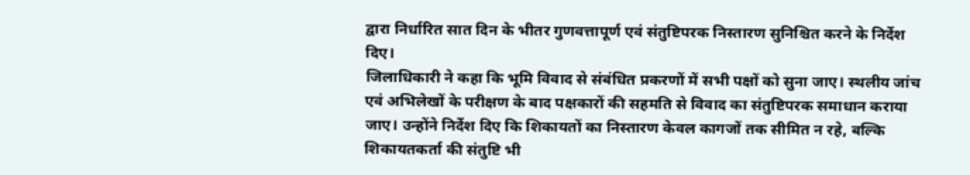द्वारा निर्धारित सात दिन के भीतर गुणवत्तापूर्ण एवं संतुष्टिपरक निस्तारण सुनिश्चित करने के निर्देश दिए।
जिलाधिकारी ने कहा कि भूमि विवाद से संबंधित प्रकरणों में सभी पक्षों को सुना जाए। स्थलीय जांच एवं अभिलेखों के परीक्षण के बाद पक्षकारों की सहमति से विवाद का संतुष्टिपरक समाधान कराया जाए। उन्होंने निर्देश दिए कि शिकायतों का निस्तारण केवल कागजों तक सीमित न रहे, बल्कि शिकायतकर्ता की संतुष्टि भी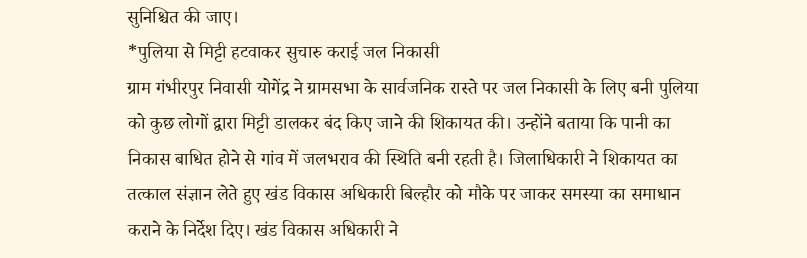सुनिश्चित की जाए।
*पुलिया से मिट्टी हटवाकर सुचारु कराई जल निकासी
ग्राम गंभीरपुर निवासी योगेंद्र ने ग्रामसभा के सार्वजनिक रास्ते पर जल निकासी के लिए बनी पुलिया को कुछ लोगों द्वारा मिट्टी डालकर बंद किए जाने की शिकायत की। उन्होंने बताया कि पानी का निकास बाधित होने से गांव में जलभराव की स्थिति बनी रहती है। जिलाधिकारी ने शिकायत का तत्काल संज्ञान लेते हुए खंड विकास अधिकारी बिल्हौर को मौके पर जाकर समस्या का समाधान कराने के निर्देश दिए। खंड विकास अधिकारी ने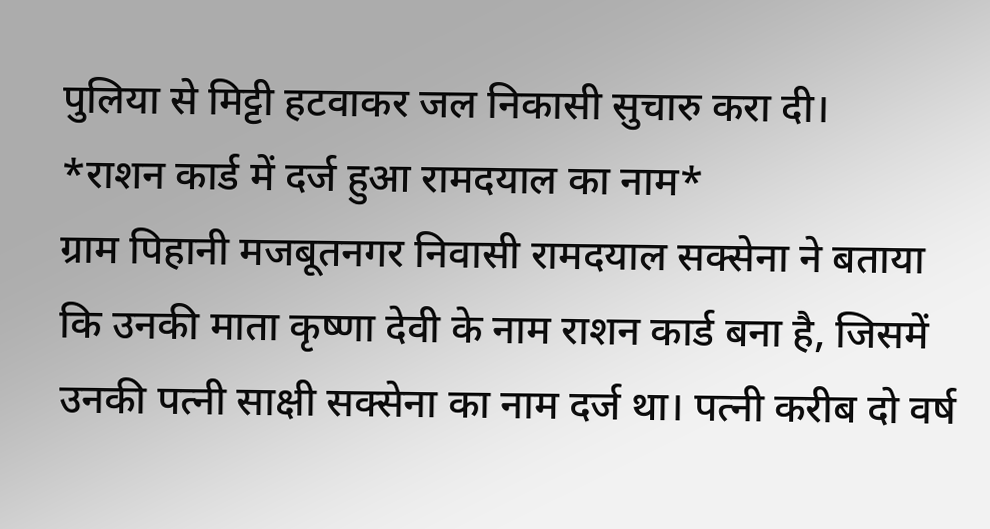पुलिया से मिट्टी हटवाकर जल निकासी सुचारु करा दी।
*राशन कार्ड में दर्ज हुआ रामदयाल का नाम*
ग्राम पिहानी मजबूतनगर निवासी रामदयाल सक्सेना ने बताया कि उनकी माता कृष्णा देवी के नाम राशन कार्ड बना है, जिसमें उनकी पत्नी साक्षी सक्सेना का नाम दर्ज था। पत्नी करीब दो वर्ष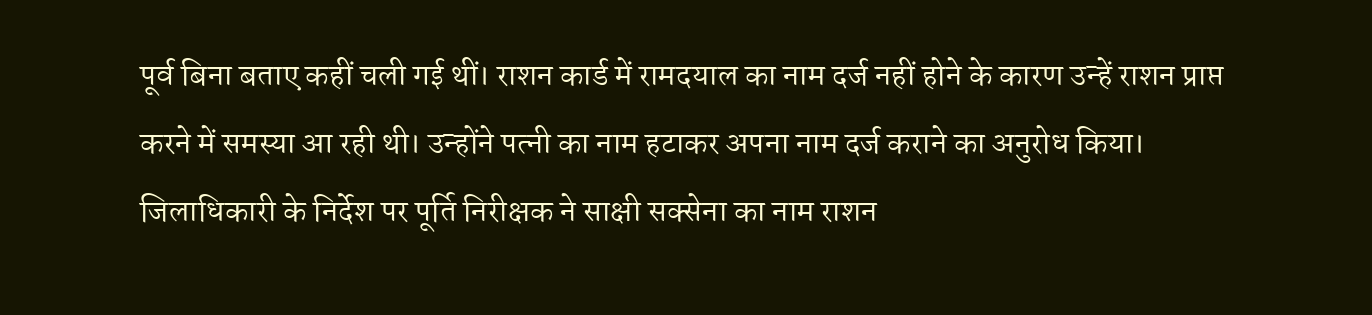पूर्व बिना बताए कहीं चली गई थीं। राशन कार्ड में रामदयाल का नाम दर्ज नहीं होने के कारण उन्हें राशन प्राप्त करने में समस्या आ रही थी। उन्होंने पत्नी का नाम हटाकर अपना नाम दर्ज कराने का अनुरोध किया। जिलाधिकारी के निर्देश पर पूर्ति निरीक्षक ने साक्षी सक्सेना का नाम राशन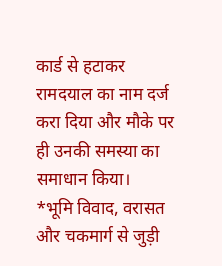कार्ड से हटाकर रामदयाल का नाम दर्ज करा दिया और मौके पर ही उनकी समस्या का समाधान किया।
*भूमि विवाद, वरासत और चकमार्ग से जुड़ी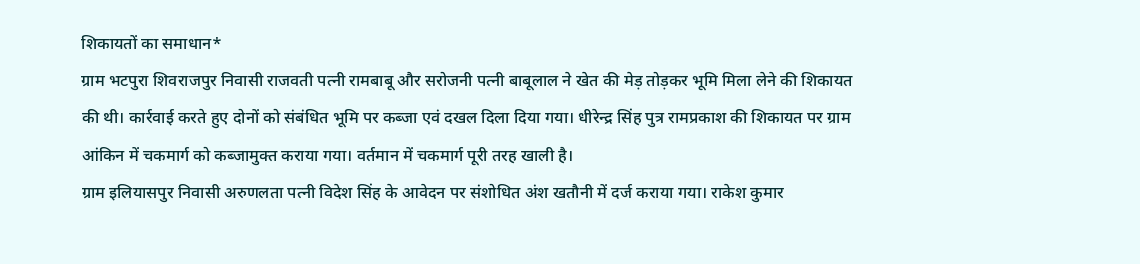शिकायतों का समाधान*
ग्राम भटपुरा शिवराजपुर निवासी राजवती पत्नी रामबाबू और सरोजनी पत्नी बाबूलाल ने खेत की मेड़ तोड़कर भूमि मिला लेने की शिकायत की थी। कार्रवाई करते हुए दोनों को संबंधित भूमि पर कब्जा एवं दखल दिला दिया गया। धीरेन्द्र सिंह पुत्र रामप्रकाश की शिकायत पर ग्राम आंकिन में चकमार्ग को कब्जामुक्त कराया गया। वर्तमान में चकमार्ग पूरी तरह खाली है।
ग्राम इलियासपुर निवासी अरुणलता पत्नी विदेश सिंह के आवेदन पर संशोधित अंश खतौनी में दर्ज कराया गया। राकेश कुमार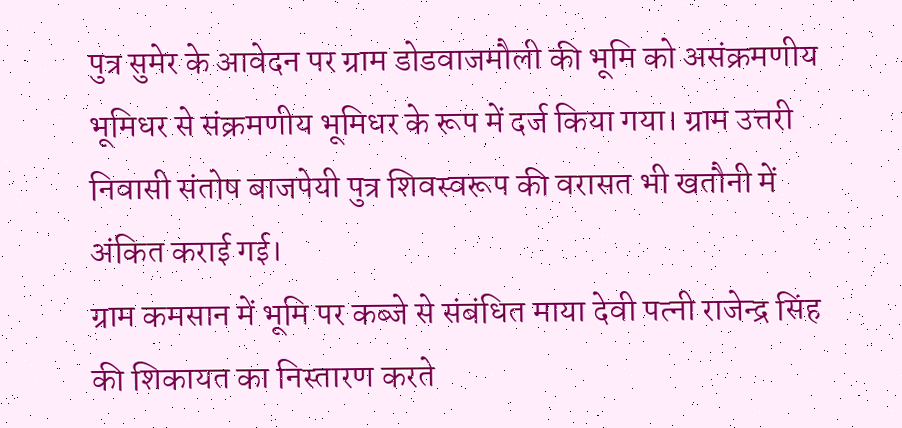पुत्र सुमेर के आवेदन पर ग्राम डोडवाजमौली की भूमि को असंक्रमणीय भूमिधर से संक्रमणीय भूमिधर के रूप में दर्ज किया गया। ग्राम उत्तरी निवासी संतोष बाजपेयी पुत्र शिवस्वरूप की वरासत भी खतौनी में अंकित कराई गई।
ग्राम कमसान में भूमि पर कब्जे से संबंधित माया देवी पत्नी राजेन्द्र सिंह की शिकायत का निस्तारण करते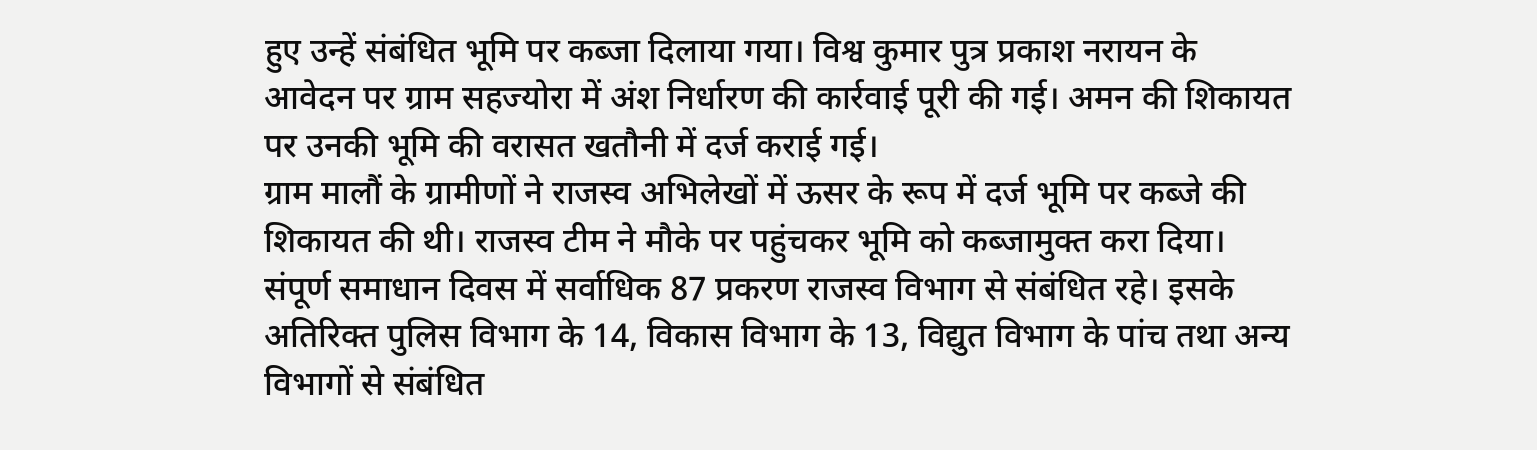हुए उन्हें संबंधित भूमि पर कब्जा दिलाया गया। विश्व कुमार पुत्र प्रकाश नरायन के आवेदन पर ग्राम सहज्योरा में अंश निर्धारण की कार्रवाई पूरी की गई। अमन की शिकायत पर उनकी भूमि की वरासत खतौनी में दर्ज कराई गई।
ग्राम मालौं के ग्रामीणों ने राजस्व अभिलेखों में ऊसर के रूप में दर्ज भूमि पर कब्जे की शिकायत की थी। राजस्व टीम ने मौके पर पहुंचकर भूमि को कब्जामुक्त करा दिया।
संपूर्ण समाधान दिवस में सर्वाधिक 87 प्रकरण राजस्व विभाग से संबंधित रहे। इसके अतिरिक्त पुलिस विभाग के 14, विकास विभाग के 13, विद्युत विभाग के पांच तथा अन्य विभागों से संबंधित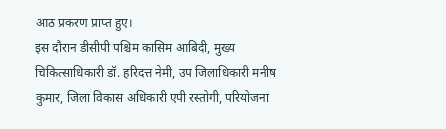आठ प्रकरण प्राप्त हुए।
इस दौरान डीसीपी पश्चिम कासिम आबिदी, मुख्य चिकित्साधिकारी डॉ. हरिदत्त नेमी, उप जिलाधिकारी मनीष कुमार, जिला विकास अधिकारी एपी रस्तोगी, परियोजना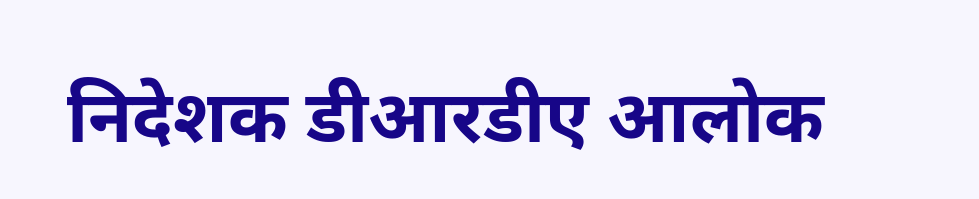निदेशक डीआरडीए आलोक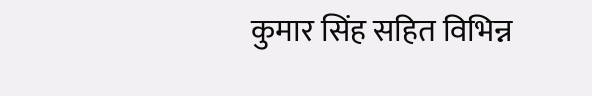कुमार सिंह सहित विभिन्न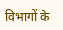विभागों के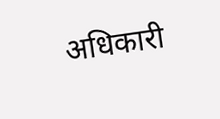अधिकारी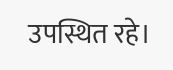उपस्थित रहे।